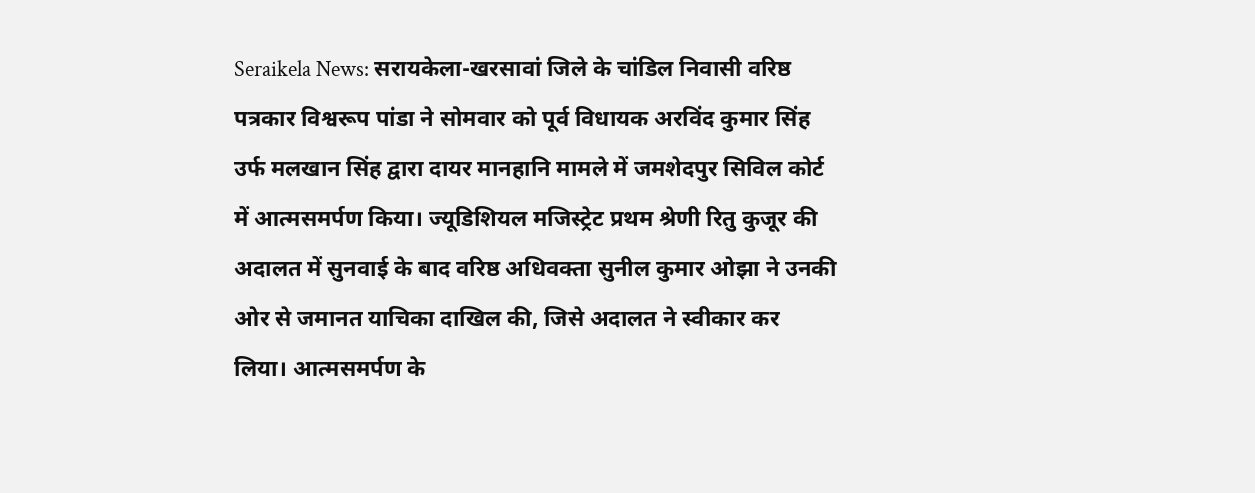Seraikela News: सरायकेला-खरसावां जिले के चांडिल निवासी वरिष्ठ पत्रकार विश्वरूप पांडा ने सोमवार को पूर्व विधायक अरविंद कुमार सिंह उर्फ मलखान सिंह द्वारा दायर मानहानि मामले में जमशेदपुर सिविल कोर्ट में आत्मसमर्पण किया। ज्यूडिशियल मजिस्ट्रेट प्रथम श्रेणी रितु कुजूर की अदालत में सुनवाई के बाद वरिष्ठ अधिवक्ता सुनील कुमार ओझा ने उनकी ओर से जमानत याचिका दाखिल की, जिसे अदालत ने स्वीकार कर लिया। आत्मसमर्पण के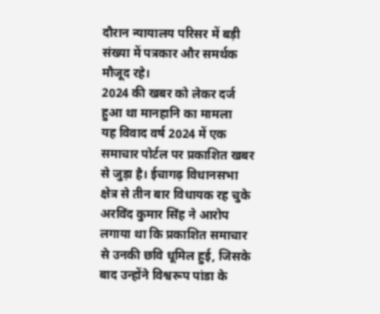दौरान न्यायालय परिसर में बड़ी संख्या में पत्रकार और समर्थक मौजूद रहे।
2024 की खबर को लेकर दर्ज हुआ था मानहानि का मामला
यह विवाद वर्ष 2024 में एक समाचार पोर्टल पर प्रकाशित खबर से जुड़ा है। ईचागढ़ विधानसभा क्षेत्र से तीन बार विधायक रह चुके अरविंद कुमार सिंह ने आरोप लगाया था कि प्रकाशित समाचार से उनकी छवि धूमिल हुई, जिसके बाद उन्होंने विश्वरूप पांडा के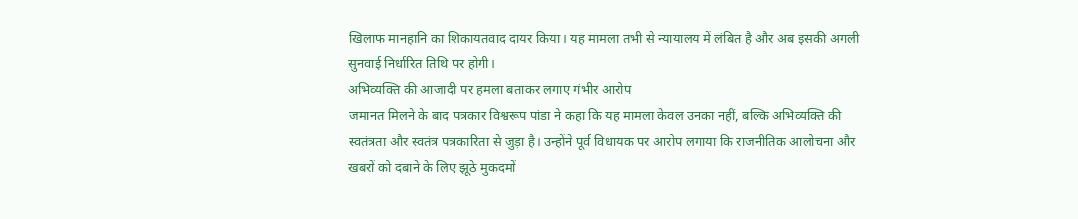खिलाफ मानहानि का शिकायतवाद दायर किया। यह मामला तभी से न्यायालय में लंबित है और अब इसकी अगली सुनवाई निर्धारित तिथि पर होगी।
अभिव्यक्ति की आजादी पर हमला बताकर लगाए गंभीर आरोप
जमानत मिलने के बाद पत्रकार विश्वरूप पांडा ने कहा कि यह मामला केवल उनका नहीं, बल्कि अभिव्यक्ति की स्वतंत्रता और स्वतंत्र पत्रकारिता से जुड़ा है। उन्होंने पूर्व विधायक पर आरोप लगाया कि राजनीतिक आलोचना और खबरों को दबाने के लिए झूठे मुकदमों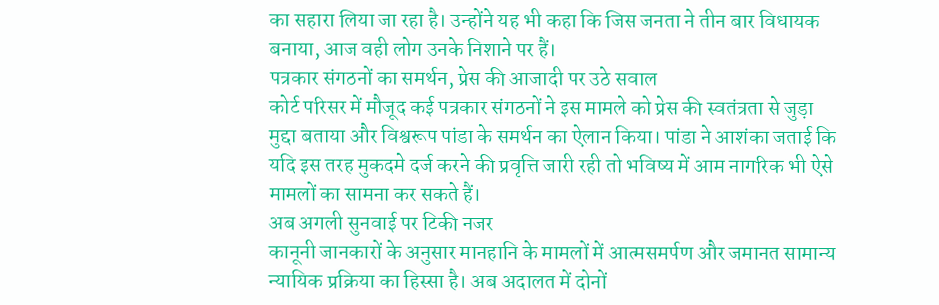का सहारा लिया जा रहा है। उन्होंने यह भी कहा कि जिस जनता ने तीन बार विधायक बनाया, आज वही लोग उनके निशाने पर हैं।
पत्रकार संगठनों का समर्थन, प्रेस की आजादी पर उठे सवाल
कोर्ट परिसर में मौजूद कई पत्रकार संगठनों ने इस मामले को प्रेस की स्वतंत्रता से जुड़ा मुद्दा बताया और विश्वरूप पांडा के समर्थन का ऐलान किया। पांडा ने आशंका जताई कि यदि इस तरह मुकदमे दर्ज करने की प्रवृत्ति जारी रही तो भविष्य में आम नागरिक भी ऐसे मामलों का सामना कर सकते हैं।
अब अगली सुनवाई पर टिकी नजर
कानूनी जानकारों के अनुसार मानहानि के मामलों में आत्मसमर्पण और जमानत सामान्य न्यायिक प्रक्रिया का हिस्सा है। अब अदालत में दोनों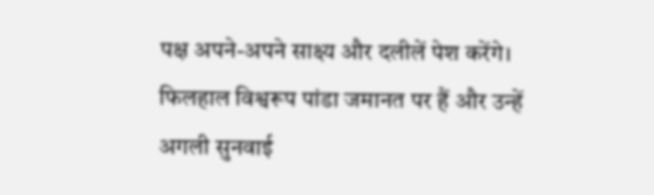पक्ष अपने-अपने साक्ष्य और दलीलें पेश करेंगे। फिलहाल विश्वरूप पांडा जमानत पर हैं और उन्हें अगली सुनवाई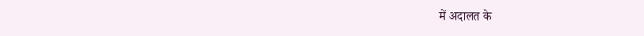में अदालत के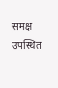समक्ष उपस्थित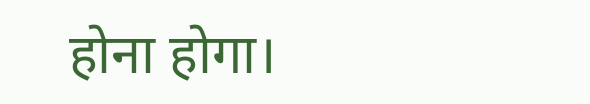होना होगा।